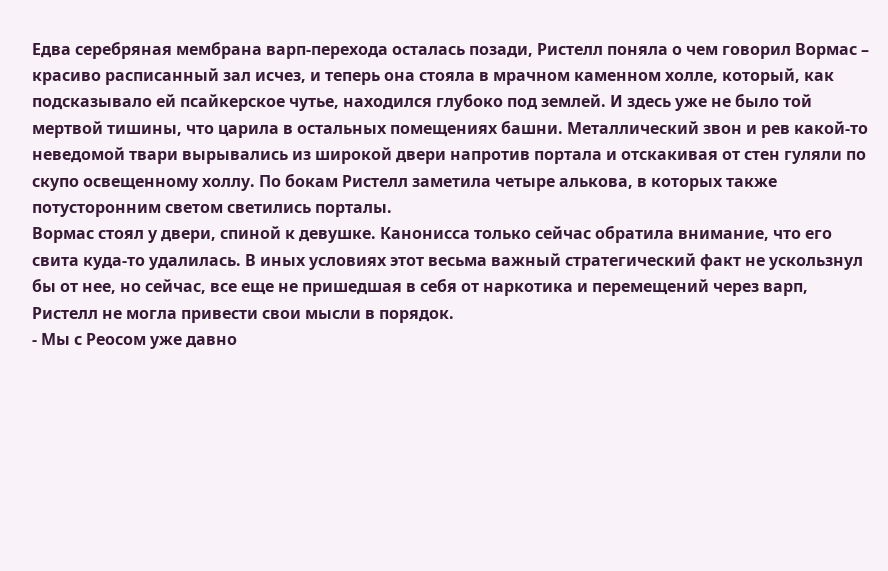Едва серебряная мембрана варп-перехода осталась позади, Ристелл поняла о чем говорил Вормас – красиво расписанный зал исчез, и теперь она стояла в мрачном каменном холле, который, как подсказывало ей псайкерское чутье, находился глубоко под землей. И здесь уже не было той мертвой тишины, что царила в остальных помещениях башни. Металлический звон и рев какой-то неведомой твари вырывались из широкой двери напротив портала и отскакивая от стен гуляли по скупо освещенному холлу. По бокам Ристелл заметила четыре алькова, в которых также потусторонним светом светились порталы.
Вормас стоял у двери, спиной к девушке. Канонисса только сейчас обратила внимание, что его свита куда-то удалилась. В иных условиях этот весьма важный стратегический факт не ускользнул бы от нее, но сейчас, все еще не пришедшая в себя от наркотика и перемещений через варп, Ристелл не могла привести свои мысли в порядок.
- Мы с Реосом уже давно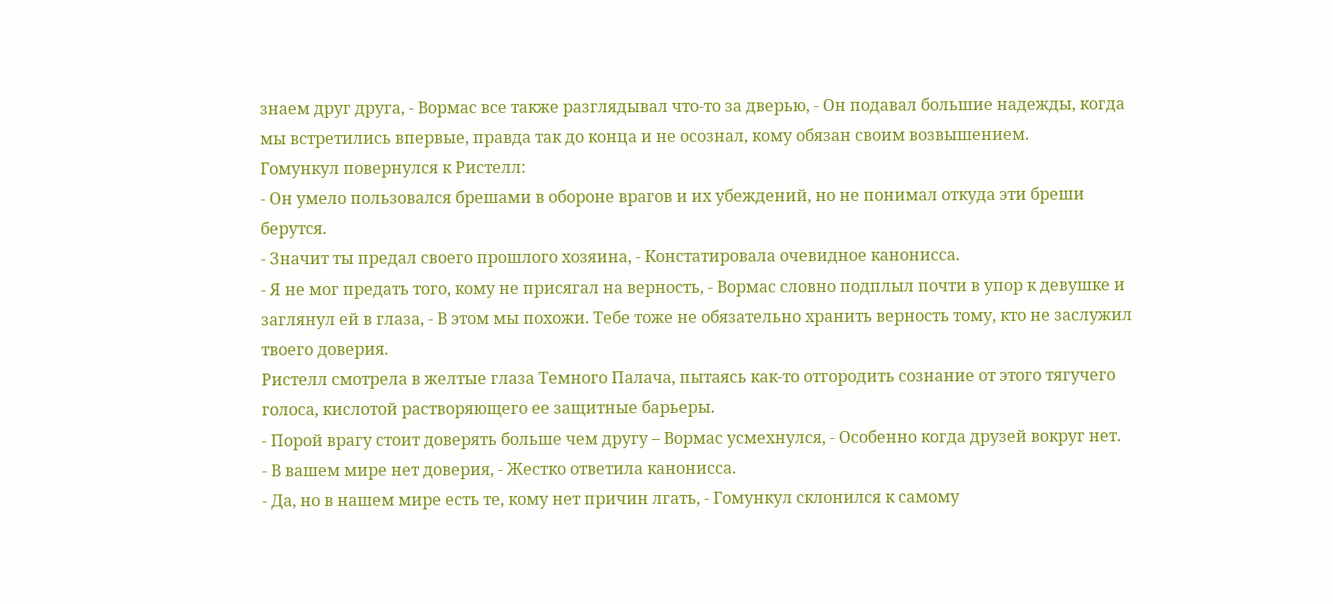знаем друг друга, - Вормас все также разглядывал что-то за дверью, - Он подавал большие надежды, когда мы встретились впервые, правда так до конца и не осознал, кому обязан своим возвышением.
Гомункул повернулся к Ристелл:
- Он умело пользовался брешами в обороне врагов и их убеждений, но не понимал откуда эти бреши берутся.
- Значит ты предал своего прошлого хозяина, - Констатировала очевидное канонисса.
- Я не мог предать того, кому не присягал на верность, - Вормас словно подплыл почти в упор к девушке и заглянул ей в глаза, - В этом мы похожи. Тебе тоже не обязательно хранить верность тому, кто не заслужил твоего доверия.
Ристелл смотрела в желтые глаза Темного Палача, пытаясь как-то отгородить сознание от этого тягучего голоса, кислотой растворяющего ее защитные барьеры.
- Порой врагу стоит доверять больше чем другу – Вормас усмехнулся, - Особенно когда друзей вокруг нет.
- В вашем мире нет доверия, - Жестко ответила канонисса.
- Да, но в нашем мире есть те, кому нет причин лгать, - Гомункул склонился к самому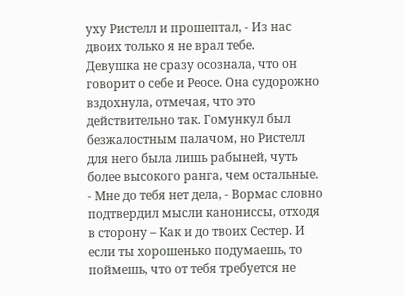уху Ристелл и прошептал, - Из нас двоих только я не врал тебе.
Девушка не сразу осознала, что он говорит о себе и Реосе. Она судорожно вздохнула, отмечая, что это действительно так. Гомункул был безжалостным палачом, но Ристелл для него была лишь рабыней, чуть более высокого ранга, чем остальные.
- Мне до тебя нет дела, - Вормас словно подтвердил мысли канониссы, отходя в сторону – Как и до твоих Сестер. И если ты хорошенько подумаешь, то поймешь, что от тебя требуется не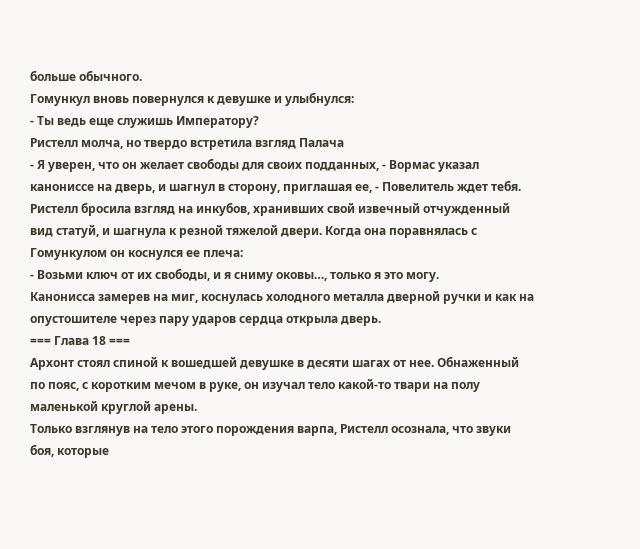больше обычного.
Гомункул вновь повернулся к девушке и улыбнулся:
- Ты ведь еще служишь Императору?
Ристелл молча, но твердо встретила взгляд Палача
- Я уверен, что он желает свободы для своих подданных, - Вормас указал канониссе на дверь, и шагнул в сторону, приглашая ее, - Повелитель ждет тебя.
Ристелл бросила взгляд на инкубов, хранивших свой извечный отчужденный вид статуй, и шагнула к резной тяжелой двери. Когда она поравнялась с Гомункулом он коснулся ее плеча:
- Возьми ключ от их свободы, и я сниму оковы…, только я это могу.
Канонисса замерев на миг, коснулась холодного металла дверной ручки и как на опустошителе через пару ударов сердца открыла дверь.
=== Глава 18 ===
Архонт стоял спиной к вошедшей девушке в десяти шагах от нее. Обнаженный по пояс, с коротким мечом в руке, он изучал тело какой-то твари на полу маленькой круглой арены.
Только взглянув на тело этого порождения варпа, Ристелл осознала, что звуки боя, которые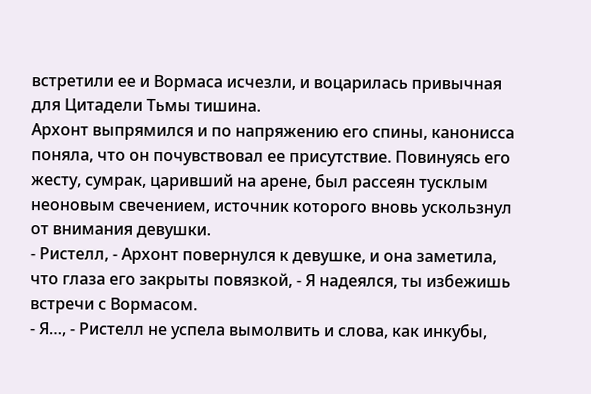встретили ее и Вормаса исчезли, и воцарилась привычная для Цитадели Тьмы тишина.
Архонт выпрямился и по напряжению его спины, канонисса поняла, что он почувствовал ее присутствие. Повинуясь его жесту, сумрак, царивший на арене, был рассеян тусклым неоновым свечением, источник которого вновь ускользнул от внимания девушки.
- Ристелл, - Архонт повернулся к девушке, и она заметила, что глаза его закрыты повязкой, - Я надеялся, ты избежишь встречи с Вормасом.
- Я…, - Ристелл не успела вымолвить и слова, как инкубы,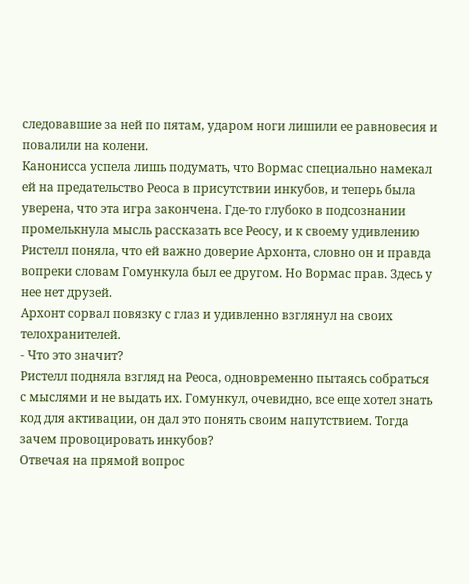следовавшие за ней по пятам, ударом ноги лишили ее равновесия и повалили на колени.
Канонисса успела лишь подумать, что Вормас специально намекал ей на предательство Реоса в присутствии инкубов, и теперь была уверена, что эта игра закончена. Где-то глубоко в подсознании промелькнула мысль рассказать все Реосу, и к своему удивлению Ристелл поняла, что ей важно доверие Архонта, словно он и правда вопреки словам Гомункула был ее другом. Но Вормас прав. Здесь у нее нет друзей.
Архонт сорвал повязку с глаз и удивленно взглянул на своих телохранителей.
- Что это значит?
Ристелл подняла взгляд на Реоса, одновременно пытаясь собраться с мыслями и не выдать их. Гомункул, очевидно, все еще хотел знать код для активации, он дал это понять своим напутствием. Тогда зачем провоцировать инкубов?
Отвечая на прямой вопрос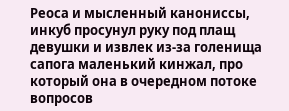Реоса и мысленный канониссы, инкуб просунул руку под плащ девушки и извлек из-за голенища сапога маленький кинжал, про который она в очередном потоке вопросов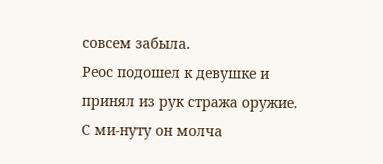совсем забыла.
Реос подошел к девушке и принял из рук стража оружие. С ми-нуту он молча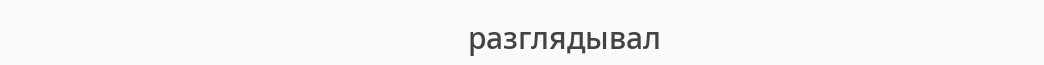разглядывал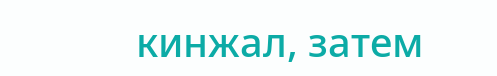кинжал, затем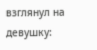взглянул на девушку: